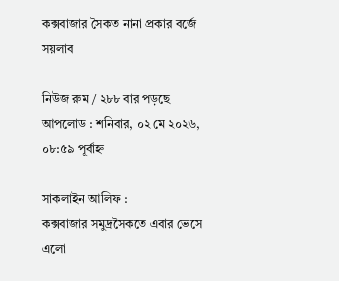কক্সবাজার সৈকত নানা প্রকার বর্জে সয়লাব

নিউজ রুম / ২৮৮ বার পড়ছে
আপলোড : শনিবার, ০২ মে ২০২৬, ০৮:৫৯ পূর্বাহ্ন

সাকলাইন আলিফ :
কক্সবাজার সমুদ্রসৈকতে এবার ভেসে এলো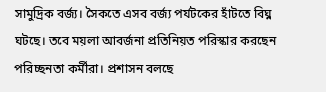সামুদ্রিক বর্জ্য। সৈকতে এসব বর্জ্য পর্যটকের হাঁটতে বিঘ্ন ঘটছে। তবে ময়লা আবর্জনা প্রতিনিয়ত পরিস্কার করছেন পরিচ্ছনতা কর্মীরা। প্রশাসন বলছে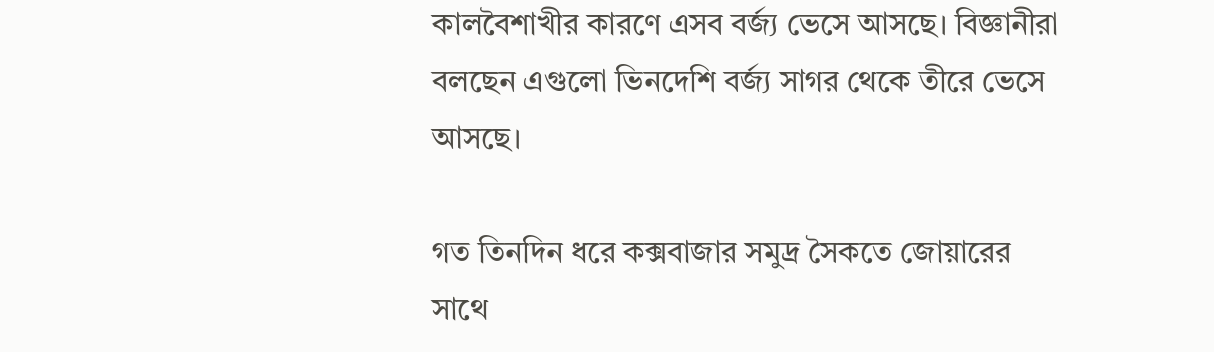কালবৈশাখীর কারণে এসব বর্জ্য ভেসে আসছে। বিজ্ঞানীরা বলছেন এগুলো ভিনদেশি বর্জ্য সাগর থেকে তীরে ভেসে আসছে।

গত তিনদিন ধরে কক্সবাজার সমুদ্র সৈকতে জোয়ারের সাথে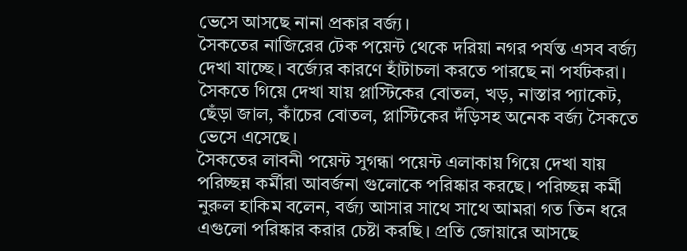ভেসে আসছে নানা প্রকার বর্জ্য।
সৈকতের নাজিরের টেক পয়েন্ট থেকে দরিয়া নগর পর্যন্ত এসব বর্জ্য দেখা যাচ্ছে। বর্জ্যের কারণে হাঁটাচলা করতে পারছে না পর্যটকরা।
সৈকতে গিয়ে দেখা যায় প্লাস্টিকের বোতল, খড়, নাস্তার প্যাকেট, ছেঁড়া জাল, কাঁচের বোতল, প্লাস্টিকের দঁড়িসহ অনেক বর্জ্য সৈকতে ভেসে এসেছে।
সৈকতের লাবনী পয়েন্ট সুগন্ধা পয়েন্ট এলাকায় গিয়ে দেখা যায় পরিচ্ছন্ন কর্মীরা আবর্জনা গুলোকে পরিষ্কার করছে। পরিচ্ছন্ন কর্মী নুরুল হাকিম বলেন, বর্জ্য আসার সাথে সাথে আমরা গত তিন ধরে এগুলো পরিষ্কার করার চেষ্টা করছি। প্রতি জোয়ারে আসছে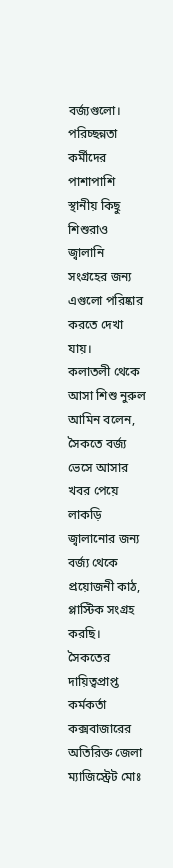বর্জ্যগুলো। পরিচ্ছন্নতা কর্মীদের পাশাপাশি স্থানীয় কিছু শিশুরাও জ্বালানি সংগ্রহের জন্য এগুলো পরিষ্কার করতে দেখা যায়।
কলাতলী থেকে আসা শিশু নুরুল আমিন বলেন,
সৈকতে বর্জ্য ভেসে আসার খবর পেয়ে লাকড়ি জ্বালানোর জন্য বর্জ্য থেকে প্রয়োজনী কাঠ, প্লাস্টিক সংগ্রহ করছি।
সৈকতের দায়িত্বপ্রাপ্ত কর্মকর্তা কক্সবাজারের অতিরিক্ত জেলা ম্যাজিস্ট্রেট মোঃ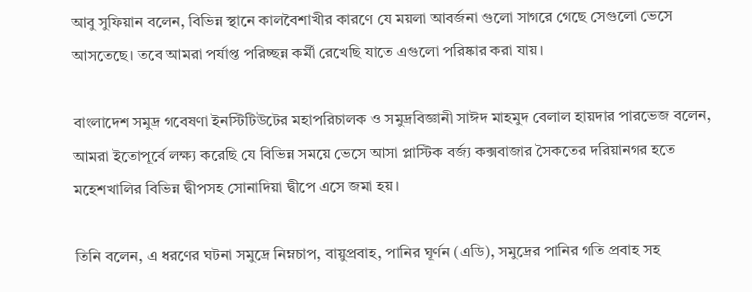আবু সুফিয়ান বলেন, বিভিন্ন স্থানে কালবৈশাখীর কারণে যে ময়লা আবর্জনা গুলো সাগরে গেছে সেগুলো ভেসে আসতেছে। তবে আমরা পর্যাপ্ত পরিচ্ছন্ন কর্মী রেখেছি যাতে এগুলো পরিষ্কার করা যায়।

বাংলাদেশ সমুদ্র গবেষণা ইনস্টিটিউটের মহাপরিচালক ও সমুদ্রবিজ্ঞানী সাঈদ মাহমুদ বেলাল হায়দার পারভেজ বলেন, আমরা ইতোপূর্বে লক্ষ্য করেছি যে বিভিন্ন সময়ে ভেসে আসা প্লাস্টিক বর্জ্য কক্সবাজার সৈকতের দরিয়ানগর হতে মহেশখালির বিভিন্ন দ্বীপসহ সোনাদিয়া দ্বীপে এসে জমা হয়।

তিনি বলেন, এ ধরণের ঘটনা সমুদ্রে নিম্নচাপ, বায়ুপ্রবাহ, পানির ঘূর্ণন (এডি), সমুদ্রের পানির গতি প্রবাহ সহ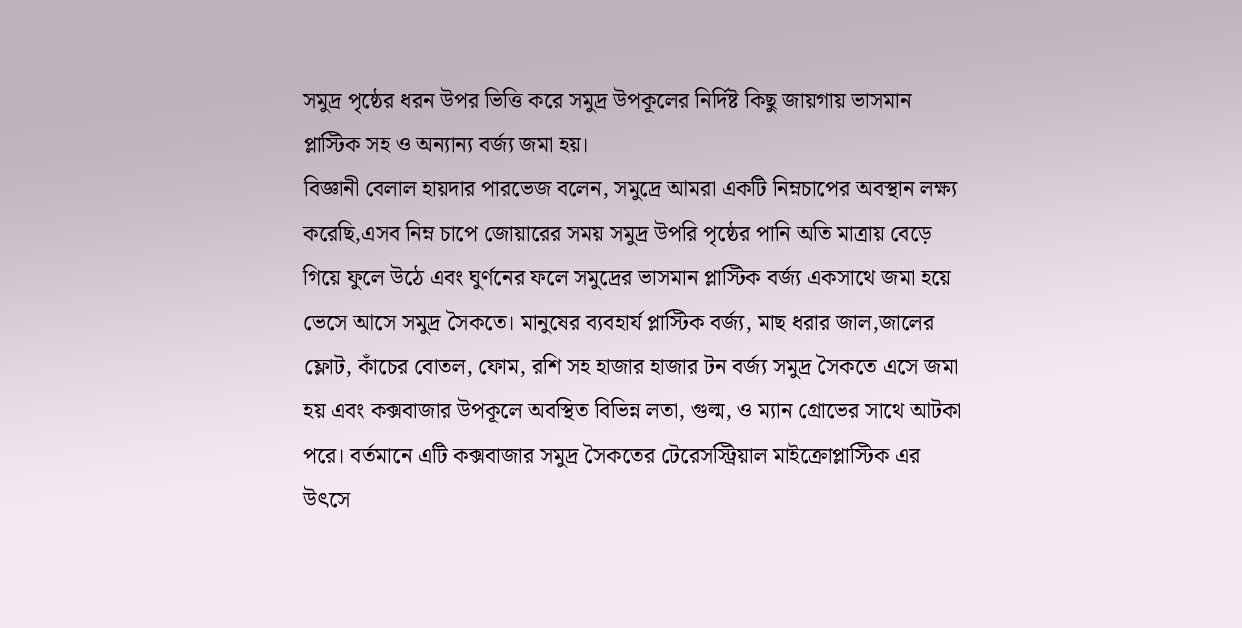সমুদ্র পৃষ্ঠের ধরন উপর ভিত্তি করে সমুদ্র উপকূলের নির্দিষ্ট কিছু জায়গায় ভাসমান প্লাস্টিক সহ ও অন্যান্য বর্জ্য জমা হয়।
বিজ্ঞানী বেলাল হায়দার পারভেজ বলেন, সমুদ্রে আমরা একটি নিম্নচাপের অবস্থান লক্ষ্য করেছি,এসব নিম্ন চাপে জোয়ারের সময় সমুদ্র উপরি পৃষ্ঠের পানি অতি মাত্রায় বেড়ে গিয়ে ফুলে উঠে এবং ঘুর্ণনের ফলে সমুদ্রের ভাসমান প্লাস্টিক বর্জ্য একসাথে জমা হয়ে ভেসে আসে সমুদ্র সৈকতে। মানুষের ব্যবহার্য প্লাস্টিক বর্জ্য, মাছ ধরার জাল,জালের ফ্লোট, কাঁচের বোতল, ফোম, রশি সহ হাজার হাজার টন বর্জ্য সমুদ্র সৈকতে এসে জমা হয় এবং কক্সবাজার উপকূলে অবস্থিত বিভিন্ন লতা, গুল্ম, ও ম্যান গ্রোভের সাথে আটকা পরে। বর্তমানে এটি কক্সবাজার সমুদ্র সৈকতের টেরেসস্ট্রিয়াল মাইক্রোপ্লাস্টিক এর উৎসে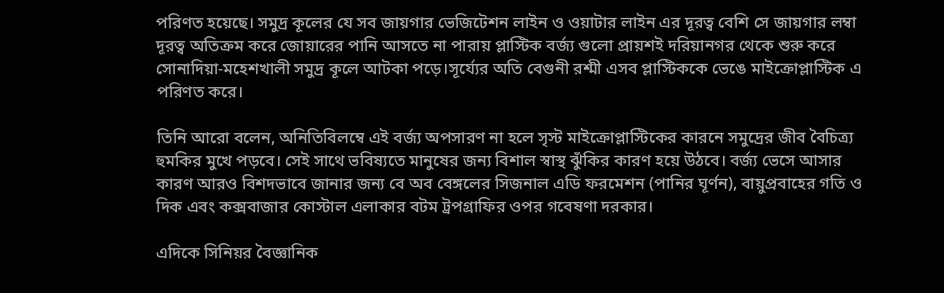পরিণত হয়েছে। সমুদ্র কূলের যে সব জায়গার ভেজিটেশন লাইন ও ওয়াটার লাইন এর দূরত্ব বেশি সে জায়গার লম্বা দূরত্ব অতিক্রম করে জোয়ারের পানি আসতে না পারায় প্লাস্টিক বর্জ্য গুলো প্রায়শই দরিয়ানগর থেকে শুরু করে সোনাদিয়া-মহেশখালী সমুদ্র কূলে আটকা পড়ে।সূর্য্যের অতি বেগুনী রশ্মী এসব প্লাস্টিককে ভেঙে মাইক্রোপ্লাস্টিক এ পরিণত করে।

তিনি আরো বলেন, অনিতিবিলম্বে এই বর্জ্য অপসারণ না হলে সৃস্ট মাইক্রোপ্লাস্টিকের কারনে সমুদ্রের জীব বৈচিত্র্য হুমকির মুখে পড়বে। সেই সাথে ভবিষ্যতে মানুষের জন্য বিশাল স্বাস্থ ঝুঁকির কারণ হয়ে উঠবে। বর্জ্য ভেসে আসার কারণ আরও বিশদভাবে জানার জন্য বে অব বেঙ্গলের সিজনাল এডি ফরমেশন (পানির ঘূর্ণন), বায়ুপ্রবাহের গতি ও দিক এবং কক্সবাজার কোস্টাল এলাকার বটম ট্রপগ্রাফির ওপর গবেষণা দরকার।

এদিকে সিনিয়র বৈজ্ঞানিক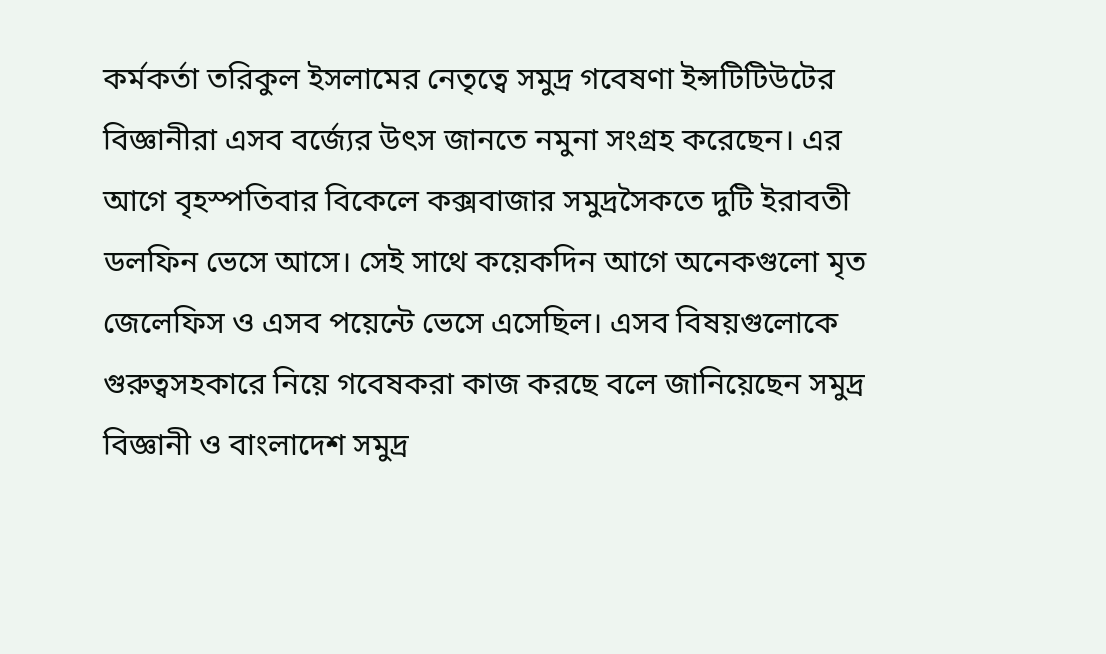কর্মকর্তা তরিকুল ইসলামের নেতৃত্বে সমুদ্র গবেষণা ইন্সটিটিউটের বিজ্ঞানীরা এসব বর্জ্যের উৎস জানতে নমুনা সংগ্রহ করেছেন। এর আগে বৃহস্পতিবার বিকেলে কক্সবাজার সমুদ্রসৈকতে দুটি ইরাবতী ডলফিন ভেসে আসে। সেই সাথে কয়েকদিন আগে অনেকগুলো মৃত জেলেফিস ও এসব পয়েন্টে ভেসে এসেছিল। এসব বিষয়গুলোকে গুরুত্বসহকারে নিয়ে গবেষকরা কাজ করছে বলে জানিয়েছেন সমুদ্র বিজ্ঞানী ও বাংলাদেশ সমুদ্র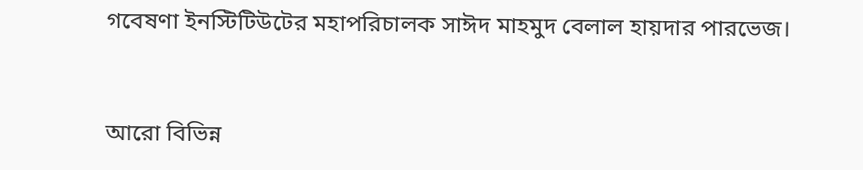গবেষণা ইনস্টিটিউটের মহাপরিচালক সাঈদ মাহমুদ বেলাল হায়দার পারভেজ।


আরো বিভিন্ন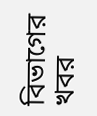বিভাগের খবর